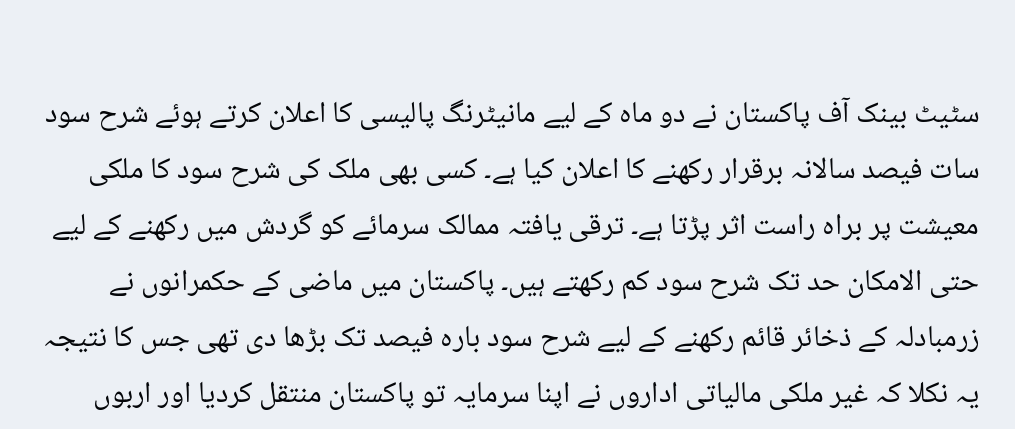سٹیٹ بینک آف پاکستان نے دو ماہ کے لیے مانیٹرنگ پالیسی کا اعلان کرتے ہوئے شرح سود سات فیصد سالانہ برقرار رکھنے کا اعلان کیا ہے۔ کسی بھی ملک کی شرح سود کا ملکی معیشت پر براہ راست اثر پڑتا ہے۔ ترقی یافتہ ممالک سرمائے کو گردش میں رکھنے کے لیے حتی الامکان حد تک شرح سود کم رکھتے ہیں۔ پاکستان میں ماضی کے حکمرانوں نے زرمبادلہ کے ذخائر قائم رکھنے کے لیے شرح سود بارہ فیصد تک بڑھا دی تھی جس کا نتیجہ یہ نکلا کہ غیر ملکی مالیاتی اداروں نے اپنا سرمایہ تو پاکستان منتقل کردیا اور اربوں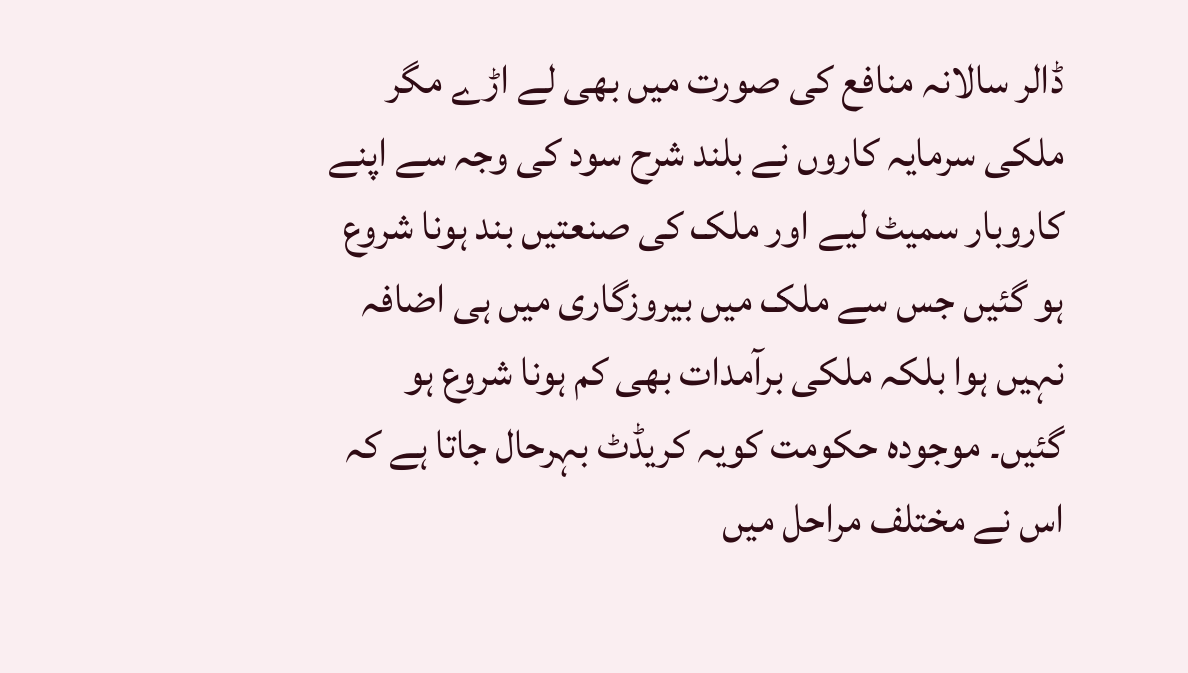ڈالر سالانہ منافع کی صورت میں بھی لے اڑے مگر ملکی سرمایہ کاروں نے بلند شرح سود کی وجہ سے اپنے کاروبار سمیٹ لیے اور ملک کی صنعتیں بند ہونا شروع ہو گئیں جس سے ملک میں بیروزگاری میں ہی اضافہ نہیں ہوا بلکہ ملکی برآمدات بھی کم ہونا شروع ہو گئیں۔ موجودہ حکومت کویہ کریڈٹ بہرحال جاتا ہے کہ اس نے مختلف مراحل میں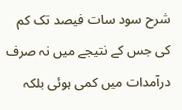شرح سود سات فیصد تک کم کی جس کے نتیجے میں نہ صرف درآمدات میں کمی ہوئی بلکہ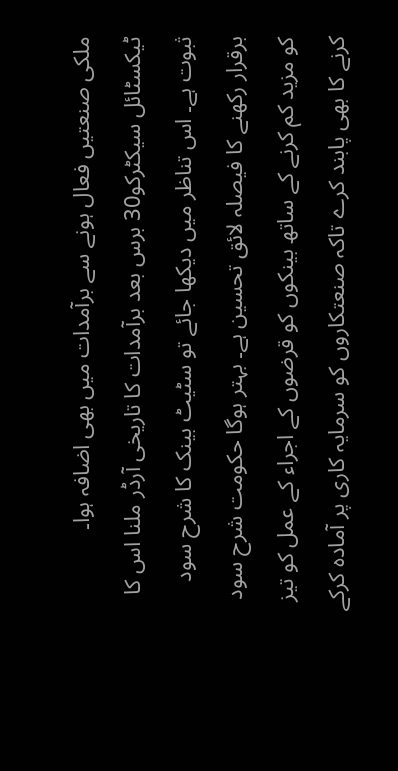ملکی صنعتیں فعال ہونے سے برآمدات میں بھی اضافہ ہوا۔ ٹیکسٹائل سیکٹرکو30 برس بعد برآمدات کا تاریخی آرڈر ملنا اس کا ثبوت ہے۔ اس تناظر میں دیکھا جائے تو سٹیٹ بینک کا شرح سود برقرار رکھنے کا فیصلہ لائق تحسین ہے۔ بہتر ہوگا حکومت شرح سود کو مزید کم کرنے کے ساتھ بینکوں کو قرضوں کے اجراء کے عمل کو تیز کرنے کا بھی پابند کرے تاکہ صنعتکاروں کو سرمایہ کاری پر آمادہ کرکے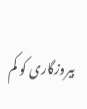بیروزگاری کو کم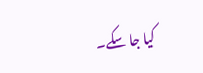کیا جا سکے۔